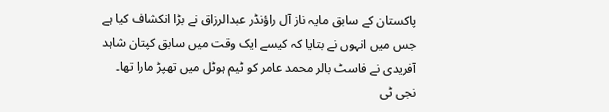پاکستان کے سابق مایہ ناز آل راؤنڈر عبدالرزاق نے بڑا انکشاف کیا ہے جس میں انہوں نے بتایا کہ کیسے ایک وقت میں سابق کپتان شاہد آفریدی نے فاسٹ بالر محمد عامر کو ٹیم ہوٹل میں تھپڑ مارا تھا۔
نجی ٹی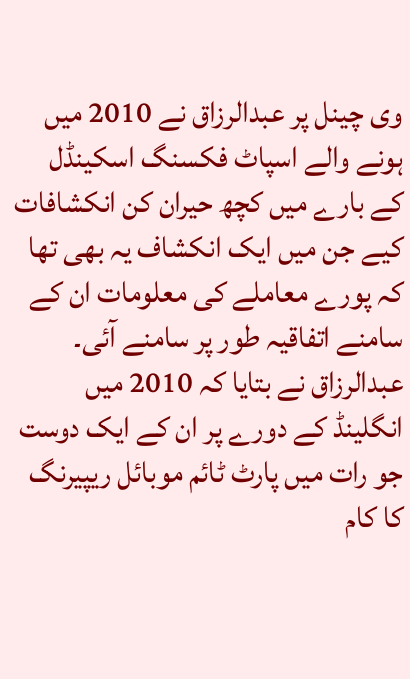وی چینل پر عبدالرزاق نے 2010 میں ہونے والے اسپاٹ فکسنگ اسکینڈل کے بارے میں کچھ حیران کن انکشافات کیے جن میں ایک انکشاف یہ بھی تھا کہ پورے معاملے کی معلومات ان کے سامنے اتفاقیہ طور پر سامنے آئی۔
عبدالرزاق نے بتایا کہ 2010 میں انگلینڈ کے دورے پر ان کے ایک دوست جو رات میں پارٹ ٹائم موبائل ریپیرنگ کا کام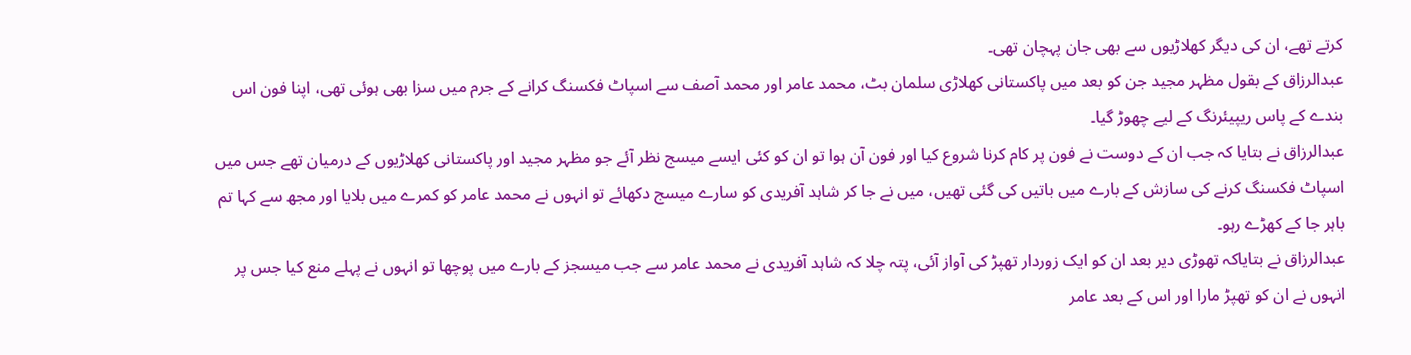کرتے تھے، ان کی دیگر کھلاڑیوں سے بھی جان پہچان تھی۔
عبدالرزاق کے بقول مظہر مجید جن کو بعد میں پاکستانی کھلاڑی سلمان بٹ، محمد عامر اور محمد آصف سے اسپاٹ فکسنگ کرانے کے جرم میں سزا بھی ہوئی تھی، اپنا فون اس بندے کے پاس ریپیئرنگ کے لیے چھوڑ گیا۔
عبدالرزاق نے بتایا کہ جب ان کے دوست نے فون پر کام کرنا شروع کیا اور فون آن ہوا تو ان کو کئی ایسے میسج نظر آئے جو مظہر مجید اور پاکستانی کھلاڑیوں کے درمیان تھے جس میں اسپاٹ فکسنگ کرنے کی سازش کے بارے میں باتیں کی گئی تھیں، میں نے جا کر شاہد آفریدی کو سارے میسج دکھائے تو انہوں نے محمد عامر کو کمرے میں بلایا اور مجھ سے کہا تم باہر جا کے کھڑے رہو۔
عبدالرزاق نے بتایاکہ تھوڑی دیر بعد ان کو ایک زوردار تھپڑ کی آواز آئی، پتہ چلا کہ شاہد آفریدی نے محمد عامر سے جب میسجز کے بارے میں پوچھا تو انہوں نے پہلے منع کیا جس پر انہوں نے ان کو تھپڑ مارا اور اس کے بعد عامر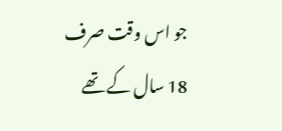جو اس وقت صرف 18 سال کے تھے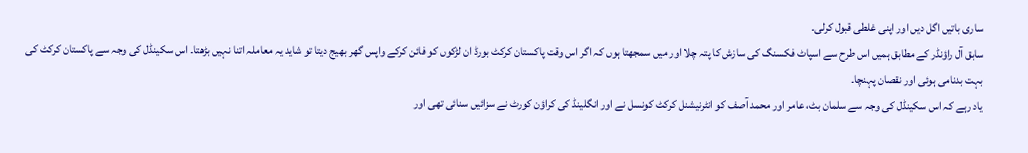ساری باتیں اگل دیں اور اپنی غلطی قبول کرلی۔
سابق آل راؤنڈر کے مطابق ہمیں اس طرح سے اسپاٹ فکسنگ کی سازش کا پتہ چلا اور میں سمجھتا ہوں کہ اگر اس وقت پاکستان کرکٹ بورڈ ان لڑکوں کو فائن کرکے واپس گھر بھیج دیتا تو شاید یہ معاملہ اتنا نہیں بڑھتا۔ اس سکینڈل کی وجہ سے پاکستان کرکٹ کی بہت بدنامی ہوئی اور نقصان پہنچا۔
یاد رہے کہ اس سکینڈل کی وجہ سے سلمان بٹ، عامر اور محمد آصف کو انٹرنیشنل کرکٹ کونسل نے اور انگلینڈ کی کراؤن کورٹ نے سزائیں سنائی تھی اور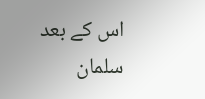اس کے بعد سلمان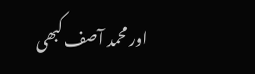اور محمد آصف کبھی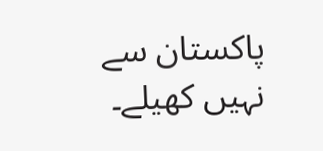پاکستان سے نہیں کھیلے۔